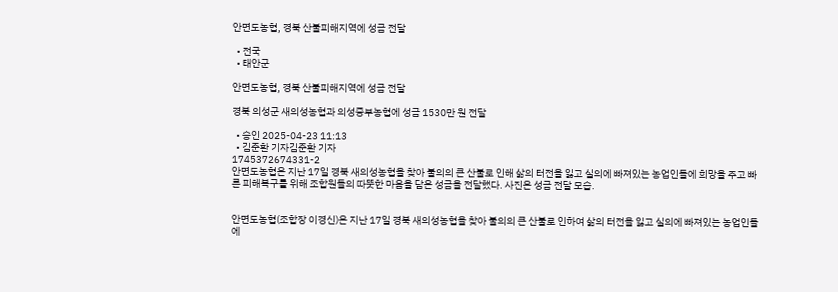안면도농협, 경북 산불피해지역에 성금 전달

  • 전국
  • 태안군

안면도농협, 경북 산불피해지역에 성금 전달

경북 의성군 새의성농협과 의성중부농협에 성금 1530만 원 전달

  • 승인 2025-04-23 11:13
  • 김준환 기자김준환 기자
1745372674331-2
안면도농협은 지난 17일 경북 새의성농협을 찾아 불의의 큰 산불로 인해 삶의 터전을 잃고 실의에 빠져있는 농업인들에 희망을 주고 빠른 피해복구를 위해 조합원들의 따뜻한 마음을 담은 성금을 전달했다. 사진은 성금 전달 모습.


안면도농협(조합장 이경신)은 지난 17일 경북 새의성농협을 찾아 불의의 큰 산불로 인하여 삶의 터전을 잃고 실의에 빠져있는 농업인들에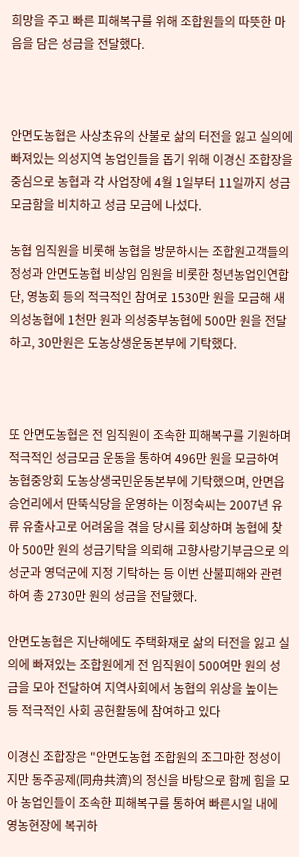희망을 주고 빠른 피해복구를 위해 조합원들의 따뜻한 마음을 담은 성금을 전달했다.



안면도농협은 사상초유의 산불로 삶의 터전을 잃고 실의에 빠져있는 의성지역 농업인들을 돕기 위해 이경신 조합장을 중심으로 농협과 각 사업장에 4월 1일부터 11일까지 성금 모금함을 비치하고 성금 모금에 나섰다.

농협 임직원을 비롯해 농협을 방문하시는 조합원고객들의 정성과 안면도농협 비상임 임원을 비롯한 청년농업인연합단, 영농회 등의 적극적인 참여로 1530만 원을 모금해 새의성농협에 1천만 원과 의성중부농협에 500만 원을 전달하고, 30만원은 도농상생운동본부에 기탁했다.



또 안면도농협은 전 임직원이 조속한 피해복구를 기원하며 적극적인 성금모금 운동을 통하여 496만 원을 모금하여 농협중앙회 도농상생국민운동본부에 기탁했으며, 안면읍 승언리에서 딴뚝식당을 운영하는 이정숙씨는 2007년 유류 유출사고로 어려움을 겪을 당시를 회상하며 농협에 찾아 500만 원의 성금기탁을 의뢰해 고향사랑기부금으로 의성군과 영덕군에 지정 기탁하는 등 이번 산불피해와 관련하여 총 2730만 원의 성금을 전달했다.

안면도농협은 지난해에도 주택화재로 삶의 터전을 잃고 실의에 빠져있는 조합원에게 전 임직원이 500여만 원의 성금을 모아 전달하여 지역사회에서 농협의 위상을 높이는 등 적극적인 사회 공헌활동에 참여하고 있다

이경신 조합장은 "안면도농협 조합원의 조그마한 정성이지만 동주공제(同舟共濟)의 정신을 바탕으로 함께 힘을 모아 농업인들이 조속한 피해복구를 통하여 빠른시일 내에 영농현장에 복귀하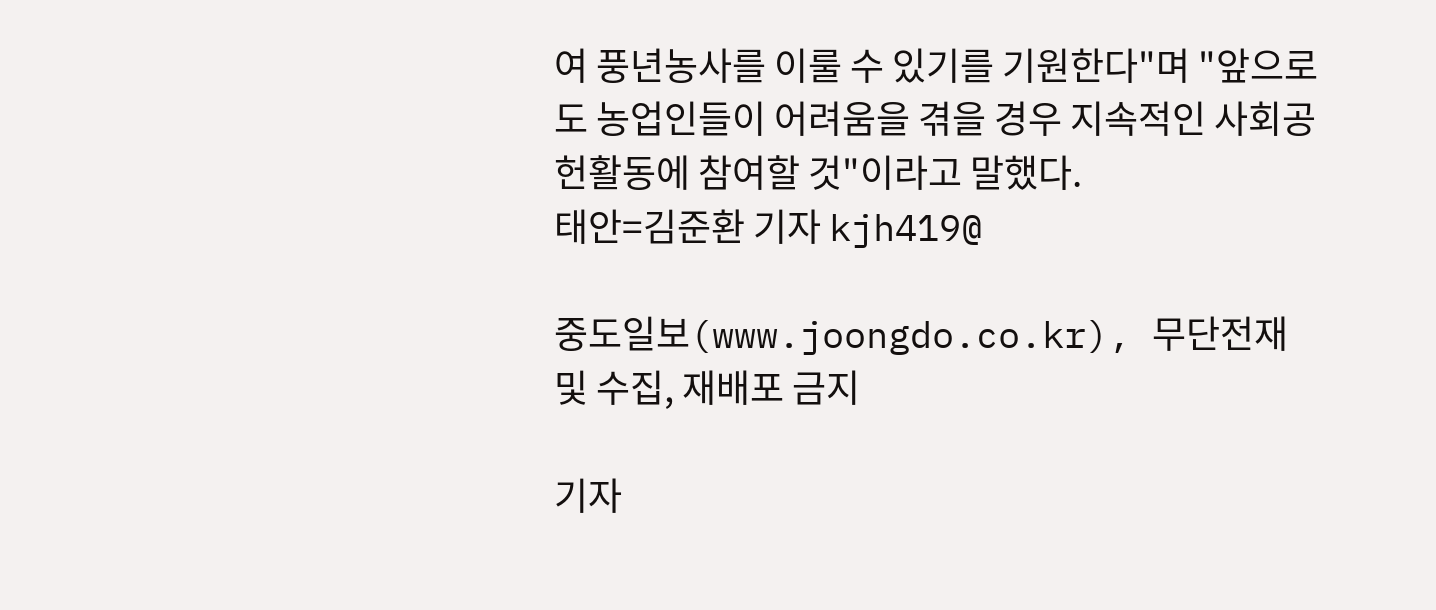여 풍년농사를 이룰 수 있기를 기원한다"며 "앞으로도 농업인들이 어려움을 겪을 경우 지속적인 사회공헌활동에 참여할 것"이라고 말했다.
태안=김준환 기자 kjh419@

중도일보(www.joongdo.co.kr), 무단전재 및 수집, 재배포 금지

기자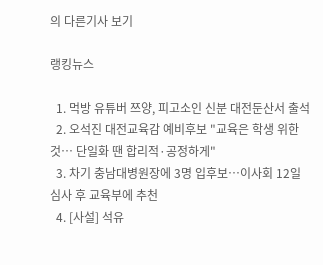의 다른기사 보기

랭킹뉴스

  1. 먹방 유튜버 쯔양, 피고소인 신분 대전둔산서 출석
  2. 오석진 대전교육감 예비후보 "교육은 학생 위한 것… 단일화 땐 합리적·공정하게"
  3. 차기 충남대병원장에 3명 입후보…이사회 12일 심사 후 교육부에 추천
  4. [사설] 석유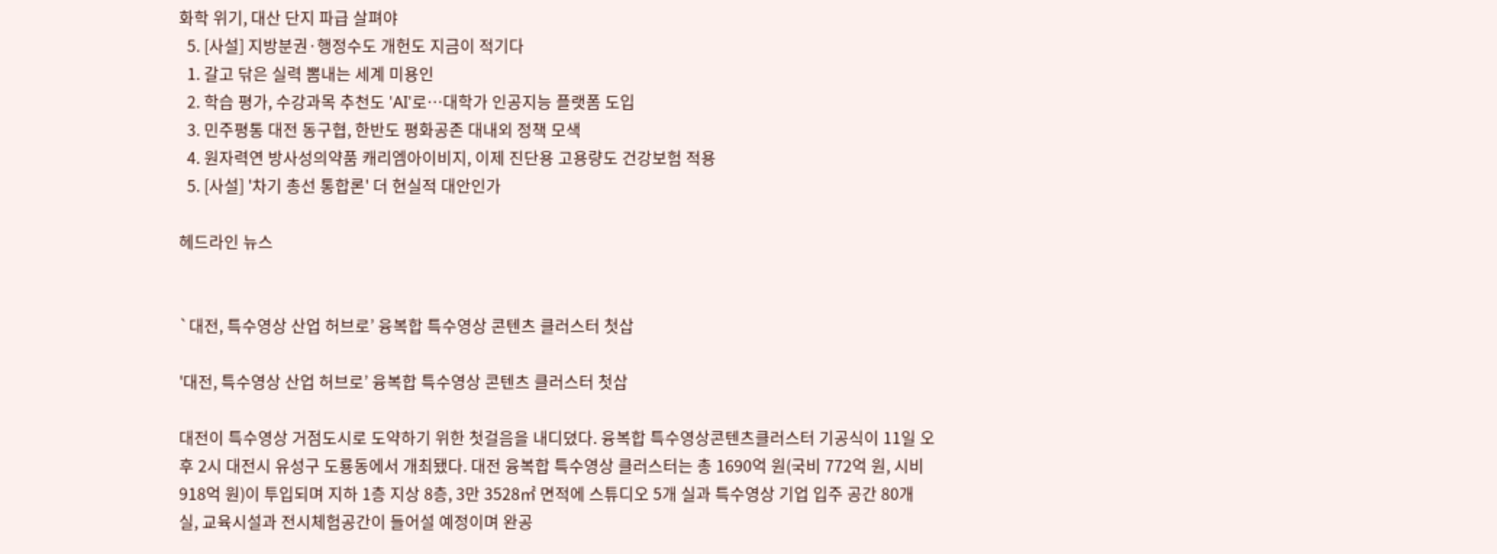화학 위기, 대산 단지 파급 살펴야
  5. [사설] 지방분권·행정수도 개헌도 지금이 적기다
  1. 갈고 닦은 실력 뽐내는 세계 미용인
  2. 학습 평가, 수강과목 추천도 'AI'로…대학가 인공지능 플랫폼 도입
  3. 민주평통 대전 동구협, 한반도 평화공존 대내외 정책 모색
  4. 원자력연 방사성의약품 캐리엠아이비지, 이제 진단용 고용량도 건강보험 적용
  5. [사설] '차기 총선 통합론' 더 현실적 대안인가

헤드라인 뉴스


`대전, 특수영상 산업 허브로’ 융복합 특수영상 콘텐츠 클러스터 첫삽

'대전, 특수영상 산업 허브로’ 융복합 특수영상 콘텐츠 클러스터 첫삽

대전이 특수영상 거점도시로 도약하기 위한 첫걸음을 내디뎠다. 융복합 특수영상콘텐츠클러스터 기공식이 11일 오후 2시 대전시 유성구 도룡동에서 개최됐다. 대전 융복합 특수영상 클러스터는 총 1690억 원(국비 772억 원, 시비 918억 원)이 투입되며 지하 1층 지상 8층, 3만 3528㎡ 면적에 스튜디오 5개 실과 특수영상 기업 입주 공간 80개 실, 교육시설과 전시체험공간이 들어설 예정이며 완공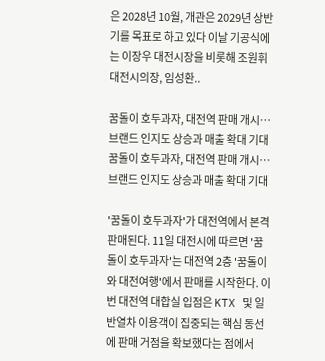은 2028년 10월, 개관은 2029년 상반기를 목표로 하고 있다 이날 기공식에는 이장우 대전시장을 비롯해 조원휘 대전시의장, 임성환..

꿈돌이 호두과자, 대전역 판매 개시… 브랜드 인지도 상승과 매출 확대 기대
꿈돌이 호두과자, 대전역 판매 개시… 브랜드 인지도 상승과 매출 확대 기대

'꿈돌이 호두과자'가 대전역에서 본격 판매된다. 11일 대전시에 따르면 '꿈돌이 호두과자'는 대전역 2층 '꿈돌이와 대전여행'에서 판매를 시작한다. 이번 대전역 대합실 입점은 KTX 및 일반열차 이용객이 집중되는 핵심 동선에 판매 거점을 확보했다는 점에서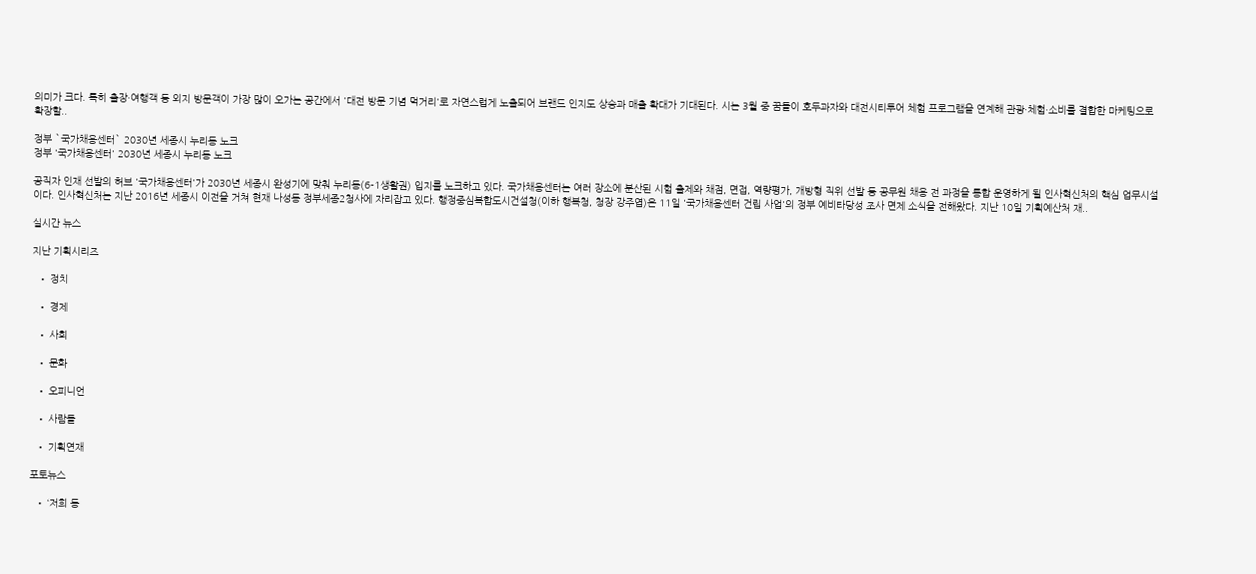의미가 크다. 특히 출장·여행객 등 외지 방문객이 가장 많이 오가는 공간에서 '대전 방문 기념 먹거리'로 자연스럽게 노출되어 브랜드 인지도 상승과 매출 확대가 기대된다. 시는 3월 중 꿈돌이 호두과자와 대전시티투어 체험 프로그램을 연계해 관광·체험·소비를 결합한 마케팅으로 확장할..

정부 `국가채용센터` 2030년 세종시 누리동 노크
정부 '국가채용센터' 2030년 세종시 누리동 노크

공직자 인재 선발의 허브 '국가채용센터'가 2030년 세종시 완성기에 맞춰 누리동(6-1생활권) 입지를 노크하고 있다. 국가채용센터는 여러 장소에 분산된 시험 출제와 채점, 면접, 역량평가, 개방형 직위 선발 등 공무원 채용 전 과정을 통합 운영하게 될 인사혁신처의 핵심 업무시설이다. 인사혁신처는 지난 2016년 세종시 이전을 거쳐 현재 나성동 정부세종2청사에 자리잡고 있다. 행정중심복합도시건설청(이하 행복청, 청장 강주엽)은 11일 '국가채용센터 건립 사업'의 정부 예비타당성 조사 면제 소식을 전해왔다. 지난 10일 기획예산처 재..

실시간 뉴스

지난 기획시리즈

  • 정치

  • 경제

  • 사회

  • 문화

  • 오피니언

  • 사람들

  • 기획연재

포토뉴스

  • ‘저희 동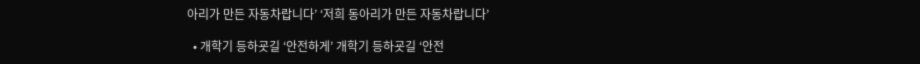아리가 만든 자동차랍니다’ ‘저희 동아리가 만든 자동차랍니다’

  • 개학기 등하굣길 ‘안전하게’ 개학기 등하굣길 ‘안전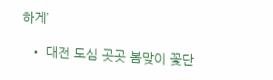하게’

  • 대전 도심 곳곳 봄맞이 꽃단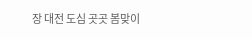장 대전 도심 곳곳 봄맞이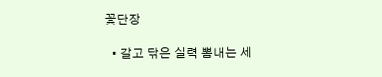꽃단장

  • 갈고 닦은 실력 뽐내는 세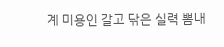계 미용인 갈고 닦은 실력 뽐내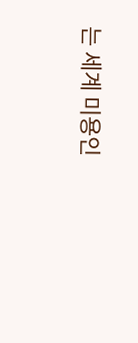는 세계 미용인